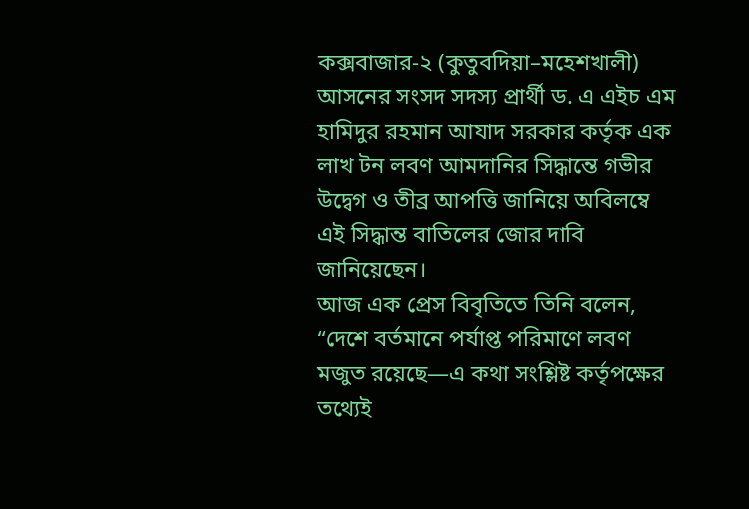কক্সবাজার-২ (কুতুবদিয়া–মহেশখালী) আসনের সংসদ সদস্য প্রার্থী ড. এ এইচ এম হামিদুর রহমান আযাদ সরকার কর্তৃক এক লাখ টন লবণ আমদানির সিদ্ধান্তে গভীর উদ্বেগ ও তীব্র আপত্তি জানিয়ে অবিলম্বে এই সিদ্ধান্ত বাতিলের জোর দাবি জানিয়েছেন।
আজ এক প্রেস বিবৃতিতে তিনি বলেন, “দেশে বর্তমানে পর্যাপ্ত পরিমাণে লবণ মজুত রয়েছে—এ কথা সংশ্লিষ্ট কর্তৃপক্ষের তথ্যেই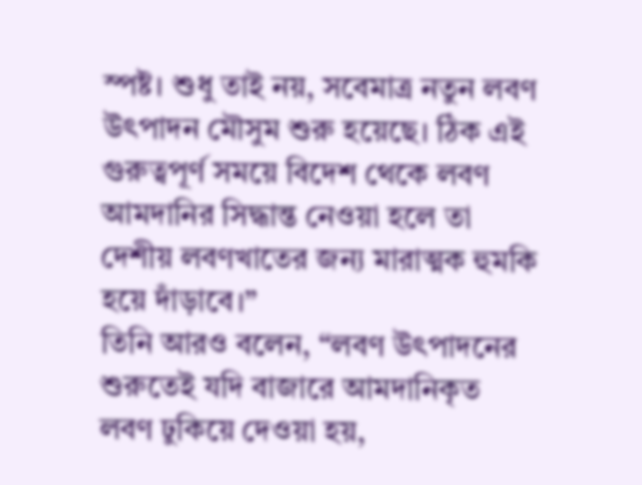স্পষ্ট। শুধু তাই নয়, সবেমাত্র নতুন লবণ উৎপাদন মৌসুম শুরু হয়েছে। ঠিক এই গুরুত্বপূর্ণ সময়ে বিদেশ থেকে লবণ আমদানির সিদ্ধান্ত নেওয়া হলে তা দেশীয় লবণখাতের জন্য মারাত্মক হুমকি হয়ে দাঁড়াবে।”
তিনি আরও বলেন, “লবণ উৎপাদনের শুরুতেই যদি বাজারে আমদানিকৃত লবণ ঢুকিয়ে দেওয়া হয়,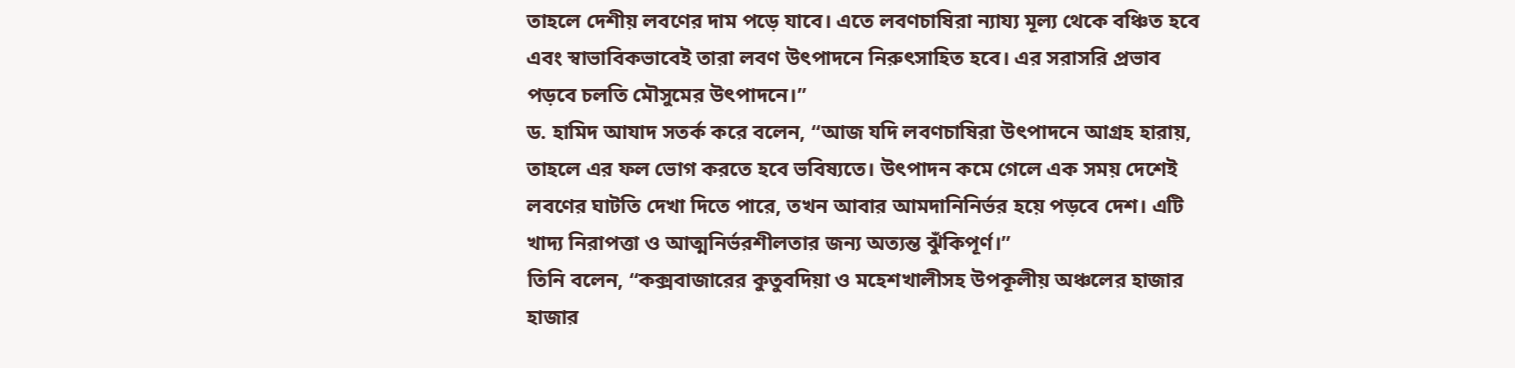তাহলে দেশীয় লবণের দাম পড়ে যাবে। এতে লবণচাষিরা ন্যায্য মূল্য থেকে বঞ্চিত হবে এবং স্বাভাবিকভাবেই তারা লবণ উৎপাদনে নিরুৎসাহিত হবে। এর সরাসরি প্রভাব পড়বে চলতি মৌসুমের উৎপাদনে।”
ড. হামিদ আযাদ সতর্ক করে বলেন, “আজ যদি লবণচাষিরা উৎপাদনে আগ্রহ হারায়, তাহলে এর ফল ভোগ করতে হবে ভবিষ্যতে। উৎপাদন কমে গেলে এক সময় দেশেই লবণের ঘাটতি দেখা দিতে পারে, তখন আবার আমদানিনির্ভর হয়ে পড়বে দেশ। এটি খাদ্য নিরাপত্তা ও আত্মনির্ভরশীলতার জন্য অত্যন্ত ঝুঁকিপূর্ণ।”
তিনি বলেন, “কক্সবাজারের কুতুবদিয়া ও মহেশখালীসহ উপকূলীয় অঞ্চলের হাজার হাজার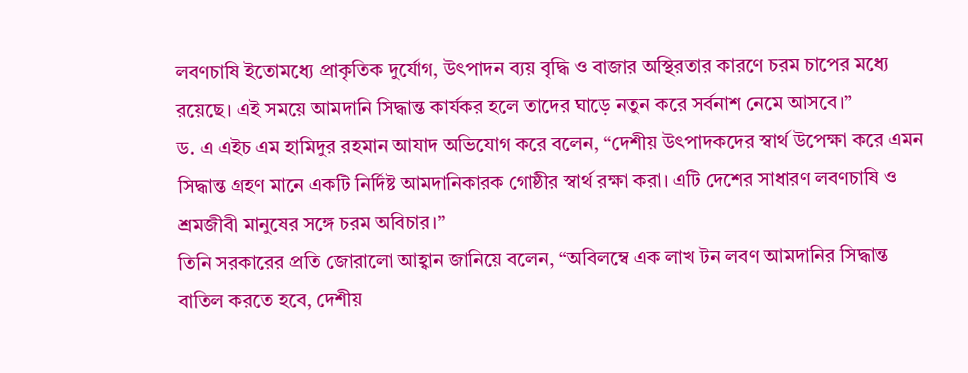লবণচাষি ইতোমধ্যে প্রাকৃতিক দুর্যোগ, উৎপাদন ব্যয় বৃদ্ধি ও বাজার অস্থিরতার কারণে চরম চাপের মধ্যে রয়েছে। এই সময়ে আমদানি সিদ্ধান্ত কার্যকর হলে তাদের ঘাড়ে নতুন করে সর্বনাশ নেমে আসবে।”
ড. এ এইচ এম হামিদুর রহমান আযাদ অভিযোগ করে বলেন, “দেশীয় উৎপাদকদের স্বার্থ উপেক্ষা করে এমন সিদ্ধান্ত গ্রহণ মানে একটি নির্দিষ্ট আমদানিকারক গোষ্ঠীর স্বার্থ রক্ষা করা। এটি দেশের সাধারণ লবণচাষি ও শ্রমজীবী মানুষের সঙ্গে চরম অবিচার।”
তিনি সরকারের প্রতি জোরালো আহ্বান জানিয়ে বলেন, “অবিলম্বে এক লাখ টন লবণ আমদানির সিদ্ধান্ত বাতিল করতে হবে, দেশীয়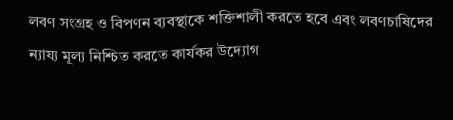লবণ সংগ্রহ ও বিপণন ব্যবস্থাকে শক্তিশালী করতে হবে এবং লবণচাষিদের ন্যায্য মূল্য নিশ্চিত করতে কার্যকর উদ্যোগ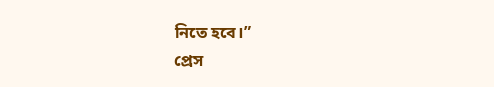নিতে হবে।”
প্রেস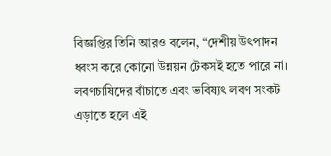বিজ্ঞপ্তির তিনি আরও বলেন, “দেশীয় উৎপাদন ধ্বংস করে কোনো উন্নয়ন টেকসই হতে পারে না। লবণচাষিদের বাঁচাতে এবং ভবিষ্যৎ লবণ সংকট এড়াতে হলে এই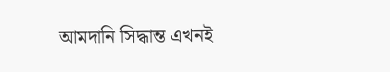আমদানি সিদ্ধান্ত এখনই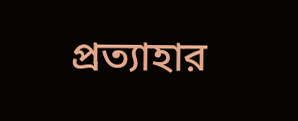প্রত্যাহার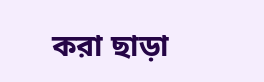করা ছাড়া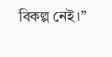বিকল্প নেই।”